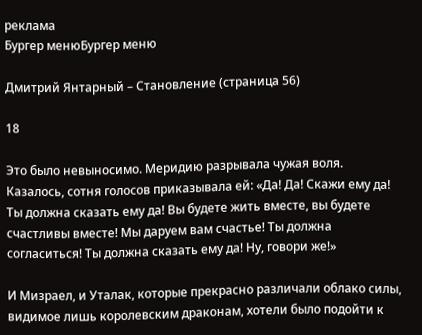реклама
Бургер менюБургер меню

Дмитрий Янтарный – Становление (страница 56)

18

Это было невыносимо. Меридию разрывала чужая воля. Казалось, сотня голосов приказывала ей: «Да! Да! Скажи ему да! Ты должна сказать ему да! Вы будете жить вместе, вы будете счастливы вместе! Мы даруем вам счастье! Ты должна согласиться! Ты должна сказать ему да! Ну, говори же!»

И Мизраел, и Уталак, которые прекрасно различали облако силы, видимое лишь королевским драконам, хотели было подойти к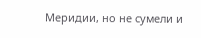Меридии, но не сумели и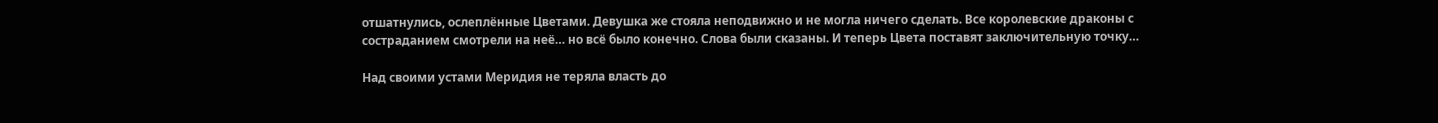отшатнулись, ослеплённые Цветами. Девушка же стояла неподвижно и не могла ничего сделать. Все королевские драконы с состраданием смотрели на неё… но всё было конечно. Слова были сказаны. И теперь Цвета поставят заключительную точку…

Над своими устами Меридия не теряла власть до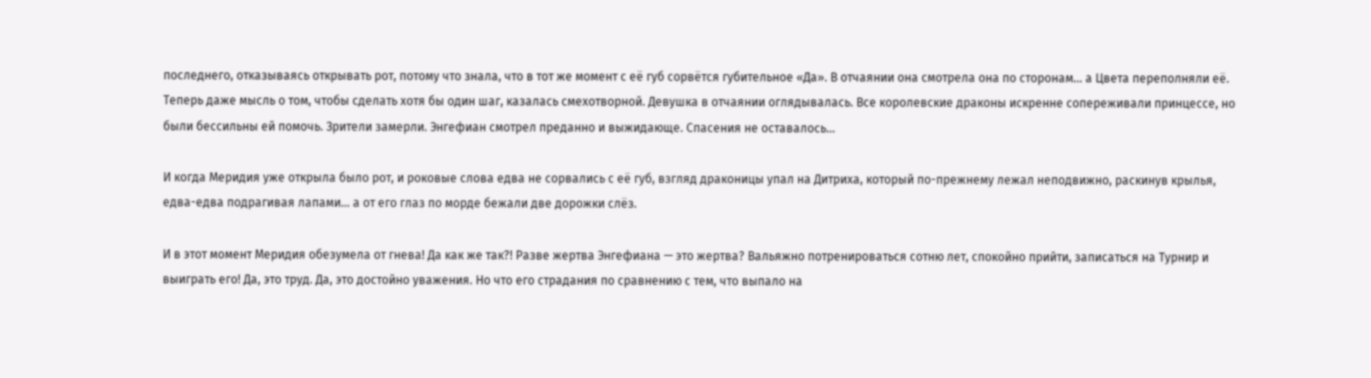последнего, отказываясь открывать рот, потому что знала, что в тот же момент с её губ сорвётся губительное «Да». В отчаянии она смотрела она по сторонам… а Цвета переполняли её. Теперь даже мысль о том, чтобы сделать хотя бы один шаг, казалась смехотворной. Девушка в отчаянии оглядывалась. Все королевские драконы искренне сопереживали принцессе, но были бессильны ей помочь. Зрители замерли. Энгефиан смотрел преданно и выжидающе. Спасения не оставалось…

И когда Меридия уже открыла было рот, и роковые слова едва не сорвались с её губ, взгляд драконицы упал на Дитриха, который по-прежнему лежал неподвижно, раскинув крылья, едва-едва подрагивая лапами… а от его глаз по морде бежали две дорожки слёз.

И в этот момент Меридия обезумела от гнева! Да как же так?! Разве жертва Энгефиана — это жертва? Вальяжно потренироваться сотню лет, спокойно прийти, записаться на Турнир и выиграть его! Да, это труд. Да, это достойно уважения. Но что его страдания по сравнению с тем, что выпало на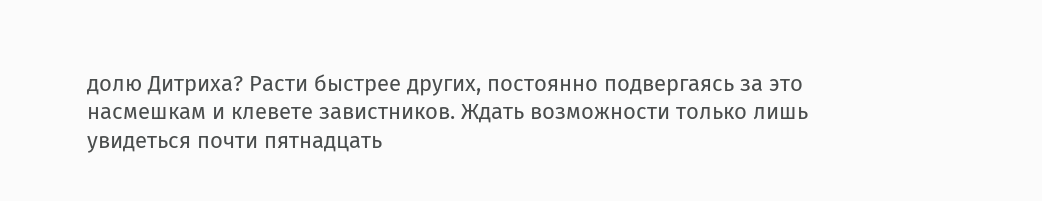долю Дитриха? Расти быстрее других, постоянно подвергаясь за это насмешкам и клевете завистников. Ждать возможности только лишь увидеться почти пятнадцать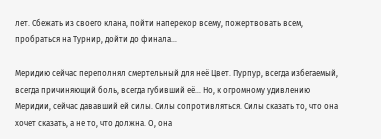лет. Сбежать из своего клана, пойти наперекор всему, пожертвовать всем, пробраться на Турнир, дойти до финала…

Меридию сейчас переполнял смертельный для неё Цвет. Пурпур, всегда избегаемый, всегда причиняющий боль, всегда губивший её… Но, к огромному удивлению Меридии, сейчас дававший ей силы. Силы сопротивляться. Силы сказать то, что она хочет сказать, а не то, что должна. О, она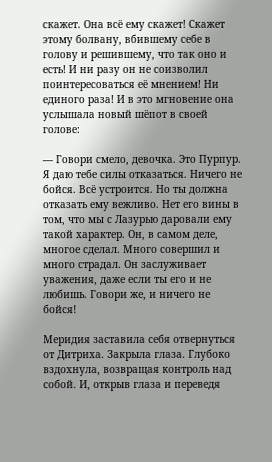скажет. Она всё ему скажет! Скажет этому болвану, вбившему себе в голову и решившему, что так оно и есть! И ни разу он не соизволил поинтересоваться её мнением! Ни единого раза! И в это мгновение она услышала новый шёпот в своей голове:

— Говори смело, девочка. Это Пурпур. Я даю тебе силы отказаться. Ничего не бойся. Всё устроится. Но ты должна отказать ему вежливо. Нет его вины в том, что мы с Лазурью даровали ему такой характер. Он, в самом деле, многое сделал. Много совершил и много страдал. Он заслуживает уважения, даже если ты его и не любишь. Говори же, и ничего не бойся!

Меридия заставила себя отвернуться от Дитриха. Закрыла глаза. Глубоко вздохнула, возвращая контроль над собой. И, открыв глаза и переведя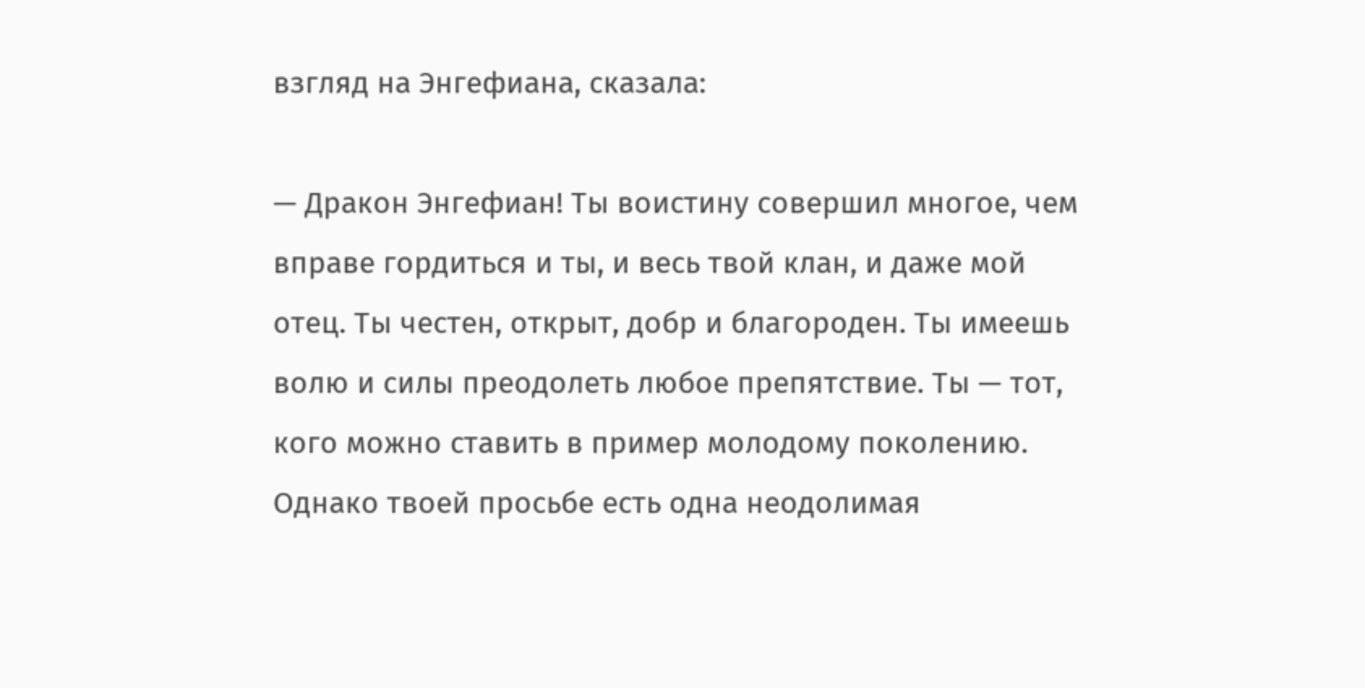взгляд на Энгефиана, сказала:

— Дракон Энгефиан! Ты воистину совершил многое, чем вправе гордиться и ты, и весь твой клан, и даже мой отец. Ты честен, открыт, добр и благороден. Ты имеешь волю и силы преодолеть любое препятствие. Ты — тот, кого можно ставить в пример молодому поколению. Однако твоей просьбе есть одна неодолимая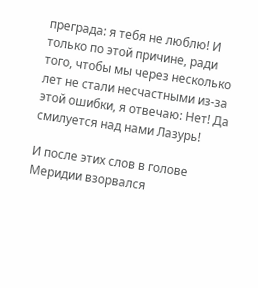преграда: я тебя не люблю! И только по этой причине, ради того, чтобы мы через несколько лет не стали несчастными из-за этой ошибки, я отвечаю: Нет! Да смилуется над нами Лазурь!

И после этих слов в голове Меридии взорвался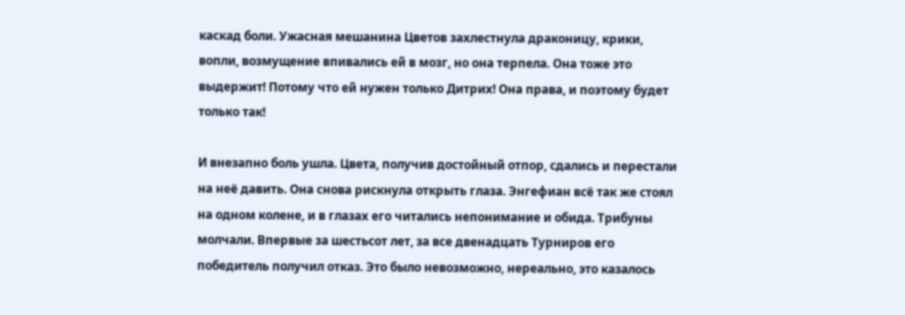каскад боли. Ужасная мешанина Цветов захлестнула драконицу, крики, вопли, возмущение впивались ей в мозг, но она терпела. Она тоже это выдержит! Потому что ей нужен только Дитрих! Она права, и поэтому будет только так!

И внезапно боль ушла. Цвета, получив достойный отпор, сдались и перестали на неё давить. Она снова рискнула открыть глаза. Энгефиан всё так же стоял на одном колене, и в глазах его читались непонимание и обида. Трибуны молчали. Впервые за шестьсот лет, за все двенадцать Турниров его победитель получил отказ. Это было невозможно, нереально, это казалось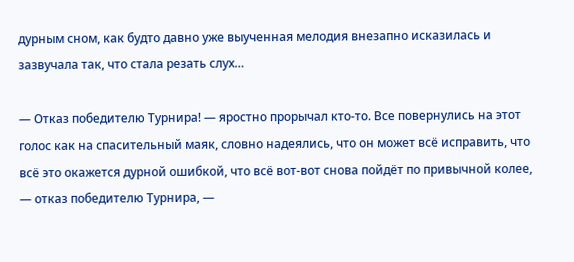дурным сном, как будто давно уже выученная мелодия внезапно исказилась и зазвучала так, что стала резать слух…

— Отказ победителю Турнира! — яростно прорычал кто-то. Все повернулись на этот голос как на спасительный маяк, словно надеялись, что он может всё исправить, что всё это окажется дурной ошибкой, что всё вот-вот снова пойдёт по привычной колее, — отказ победителю Турнира, —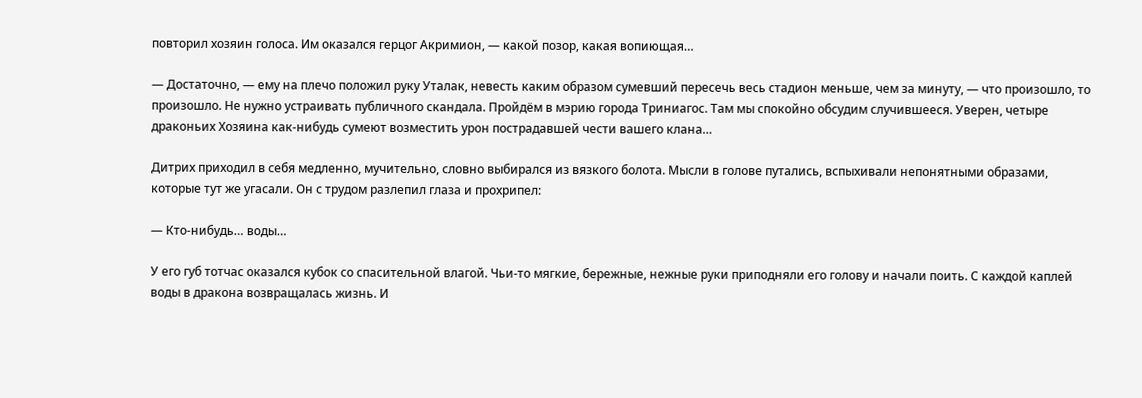повторил хозяин голоса. Им оказался герцог Акримион, — какой позор, какая вопиющая…

— Достаточно, — ему на плечо положил руку Уталак, невесть каким образом сумевший пересечь весь стадион меньше, чем за минуту, — что произошло, то произошло. Не нужно устраивать публичного скандала. Пройдём в мэрию города Триниагос. Там мы спокойно обсудим случившееся. Уверен, четыре драконьих Хозяина как-нибудь сумеют возместить урон пострадавшей чести вашего клана…

Дитрих приходил в себя медленно, мучительно, словно выбирался из вязкого болота. Мысли в голове путались, вспыхивали непонятными образами, которые тут же угасали. Он с трудом разлепил глаза и прохрипел:

— Кто-нибудь… воды…

У его губ тотчас оказался кубок со спасительной влагой. Чьи-то мягкие, бережные, нежные руки приподняли его голову и начали поить. С каждой каплей воды в дракона возвращалась жизнь. И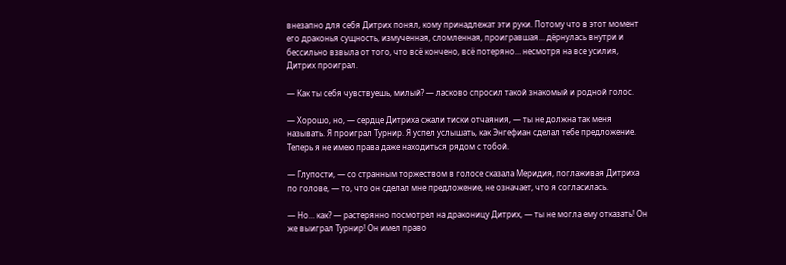внезапно для себя Дитрих понял, кому принадлежат эти руки. Потому что в этот момент его драконья сущность, измученная, сломленная, проигравшая… дёрнулась внутри и бессильно взвыла от того, что всё кончено, всё потеряно… несмотря на все усилия, Дитрих проиграл.

— Как ты себя чувствуешь, милый? — ласково спросил такой знакомый и родной голос.

— Хорошо, но, — сердце Дитриха сжали тиски отчаяния, — ты не должна так меня называть. Я проиграл Турнир. Я успел услышать, как Энгефиан сделал тебе предложение. Теперь я не имею права даже находиться рядом с тобой.

— Глупости, — со странным торжеством в голосе сказала Меридия, поглаживая Дитриха по голове, — то, что он сделал мне предложение, не означает, что я согласилась.

— Но… как? — растерянно посмотрел на драконицу Дитрих, — ты не могла ему отказать! Он же выиграл Турнир! Он имел право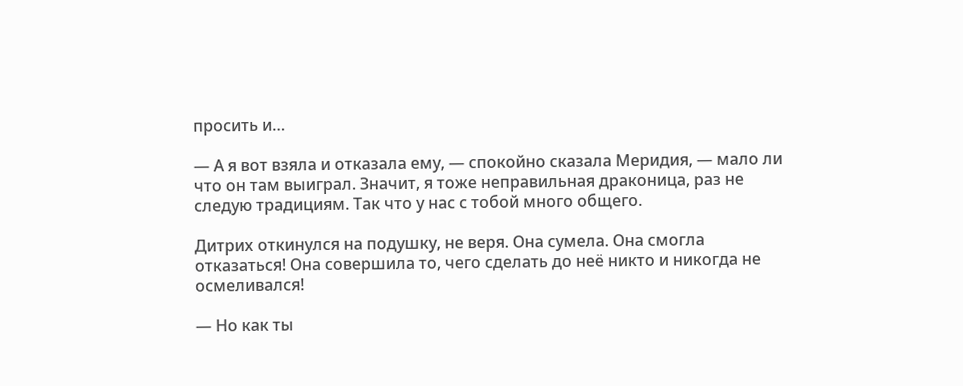просить и…

— А я вот взяла и отказала ему, — спокойно сказала Меридия, — мало ли что он там выиграл. Значит, я тоже неправильная драконица, раз не следую традициям. Так что у нас с тобой много общего.

Дитрих откинулся на подушку, не веря. Она сумела. Она смогла отказаться! Она совершила то, чего сделать до неё никто и никогда не осмеливался!

— Но как ты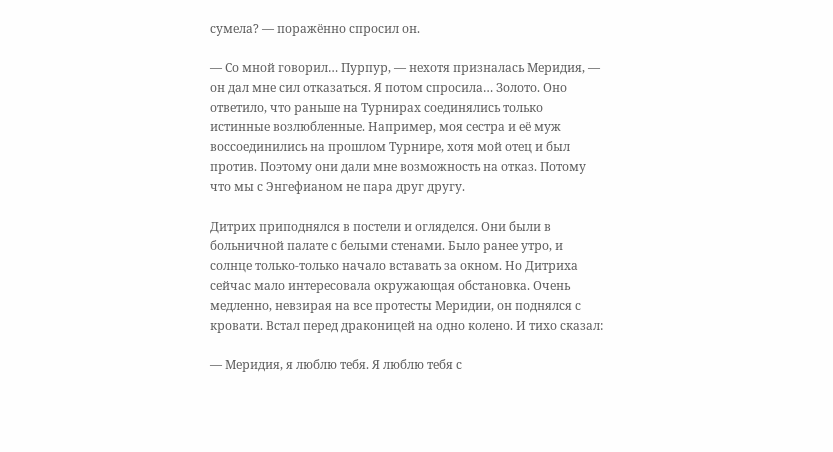сумела? — поражённо спросил он.

— Со мной говорил… Пурпур, — нехотя призналась Меридия, — он дал мне сил отказаться. Я потом спросила… Золото. Оно ответило, что раньше на Турнирах соединялись только истинные возлюбленные. Например, моя сестра и её муж воссоединились на прошлом Турнире, хотя мой отец и был против. Поэтому они дали мне возможность на отказ. Потому что мы с Энгефианом не пара друг другу.

Дитрих приподнялся в постели и огляделся. Они были в больничной палате с белыми стенами. Было ранее утро, и солнце только-только начало вставать за окном. Но Дитриха сейчас мало интересовала окружающая обстановка. Очень медленно, невзирая на все протесты Меридии, он поднялся с кровати. Встал перед драконицей на одно колено. И тихо сказал:

— Меридия, я люблю тебя. Я люблю тебя с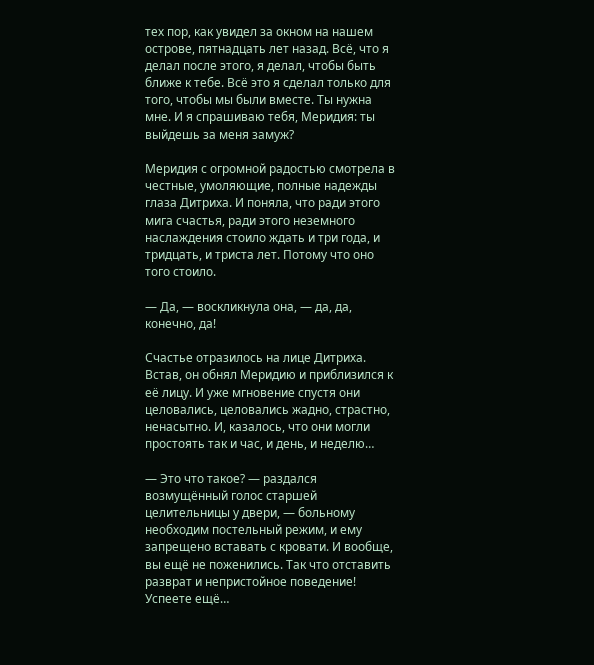тех пор, как увидел за окном на нашем острове, пятнадцать лет назад. Всё, что я делал после этого, я делал, чтобы быть ближе к тебе. Всё это я сделал только для того, чтобы мы были вместе. Ты нужна мне. И я спрашиваю тебя, Меридия: ты выйдешь за меня замуж?

Меридия с огромной радостью смотрела в честные, умоляющие, полные надежды глаза Дитриха. И поняла, что ради этого мига счастья, ради этого неземного наслаждения стоило ждать и три года, и тридцать, и триста лет. Потому что оно того стоило.

— Да, — воскликнула она, — да, да, конечно, да!

Счастье отразилось на лице Дитриха. Встав, он обнял Меридию и приблизился к её лицу. И уже мгновение спустя они целовались, целовались жадно, страстно, ненасытно. И, казалось, что они могли простоять так и час, и день, и неделю…

— Это что такое? — раздался возмущённый голос старшей целительницы у двери, — больному необходим постельный режим, и ему запрещено вставать с кровати. И вообще, вы ещё не поженились. Так что отставить разврат и непристойное поведение! Успеете ещё…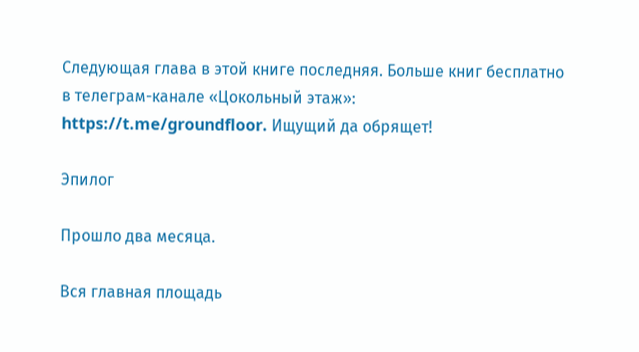Следующая глава в этой книге последняя. Больше книг бесплатно в телеграм-канале «Цокольный этаж»: https://t.me/groundfloor. Ищущий да обрящет!

Эпилог

Прошло два месяца.

Вся главная площадь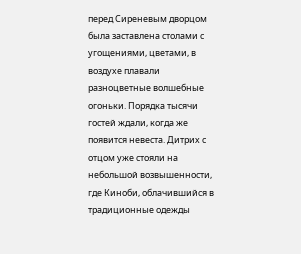перед Сиреневым дворцом была заставлена столами с угощениями, цветами, в воздухе плавали разноцветные волшебные огоньки. Порядка тысячи гостей ждали, когда же появится невеста. Дитрих с отцом уже стояли на небольшой возвышенности, где Киноби, облачившийся в традиционные одежды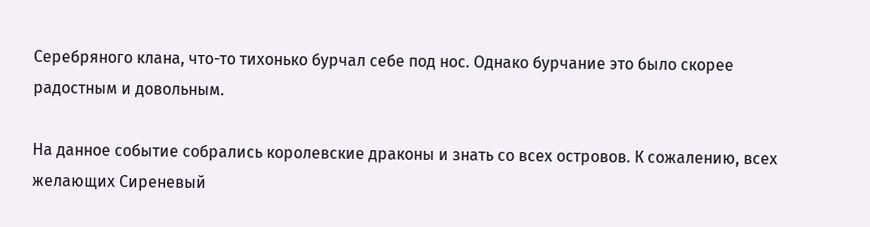Серебряного клана, что-то тихонько бурчал себе под нос. Однако бурчание это было скорее радостным и довольным.

На данное событие собрались королевские драконы и знать со всех островов. К сожалению, всех желающих Сиреневый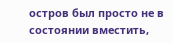остров был просто не в состоянии вместить,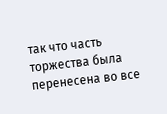так что часть торжества была перенесена во все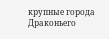крупные города Драконьего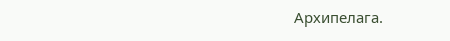Архипелага.